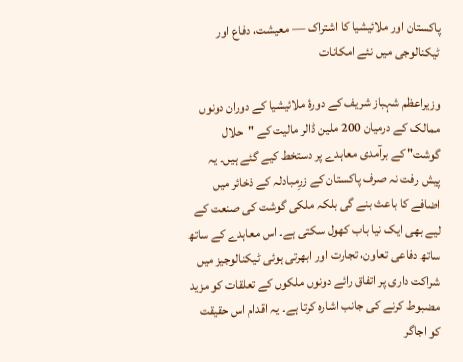پاکستان اور ملائیشیا کا اشتراک — معیشت، دفاع اور ٹیکنالوجی میں نئے امکانات

وزیراعظم شہباز شریف کے دورۂ ملائیشیا کے دوران دونوں ممالک کے درمیان 200 ملین ڈالر مالیت کے "حلال گوشت" کے برآمدی معاہدے پر دستخط کیے گئے ہیں۔ یہ پیش رفت نہ صرف پاکستان کے زرِمبادلہ کے ذخائر میں اضافے کا باعث بنے گی بلکہ ملکی گوشت کی صنعت کے لیے بھی ایک نیا باب کھول سکتی ہے۔ اس معاہدے کے ساتھ ساتھ دفاعی تعاون، تجارت اور ابھرتی ہوئی ٹیکنالوجیز میں شراکت داری پر اتفاق رائے دونوں ملکوں کے تعلقات کو مزید مضبوط کرنے کی جانب اشارہ کرتا ہے۔ یہ اقدام اس حقیقت کو اجاگر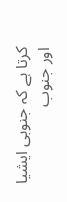کرتا ہے کہ جنوبی ایشیا اور جنوب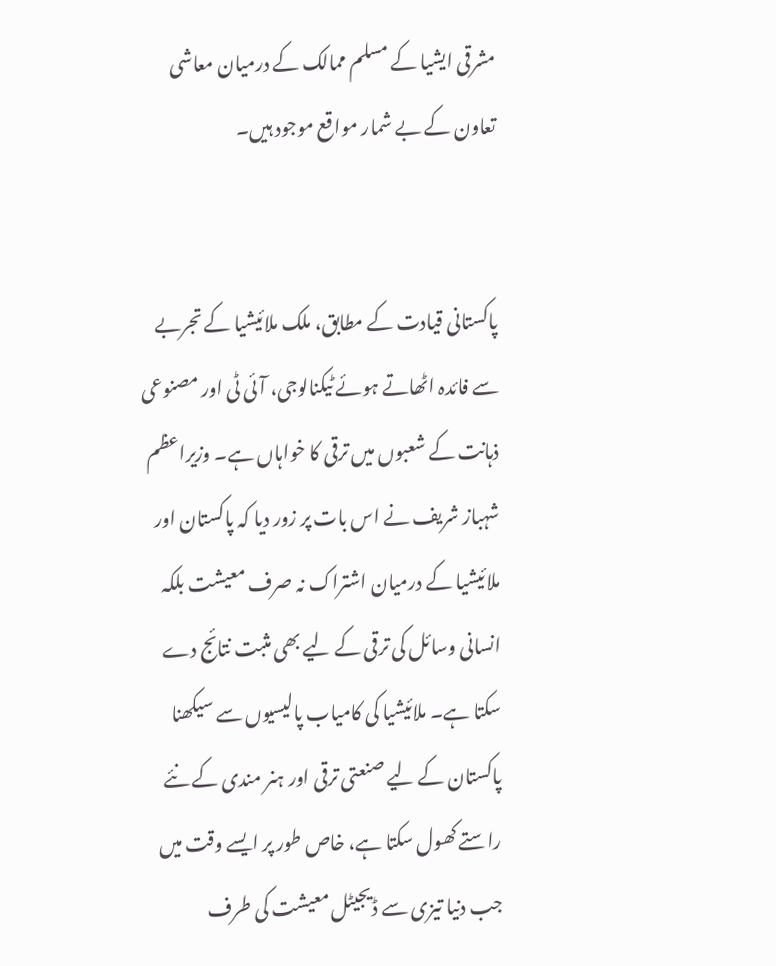مشرقی ایشیا کے مسلم ممالک کے درمیان معاشی تعاون کے بے شمار مواقع موجود ہیں۔


پاکستانی قیادت کے مطابق، ملک ملائیشیا کے تجربے سے فائدہ اٹھاتے ہوئے ٹیکنالوجی، آئی ٹی اور مصنوعی ذہانت کے شعبوں میں ترقی کا خواہاں ہے۔ وزیراعظم شہباز شریف نے اس بات پر زور دیا کہ پاکستان اور ملائیشیا کے درمیان اشتراک نہ صرف معیشت بلکہ انسانی وسائل کی ترقی کے لیے بھی مثبت نتائج دے سکتا ہے۔ ملائیشیا کی کامیاب پالیسیوں سے سیکھنا پاکستان کے لیے صنعتی ترقی اور ہنر مندی کے نئے راستے کھول سکتا ہے، خاص طور پر ایسے وقت میں جب دنیا تیزی سے ڈیجیٹل معیشت کی طرف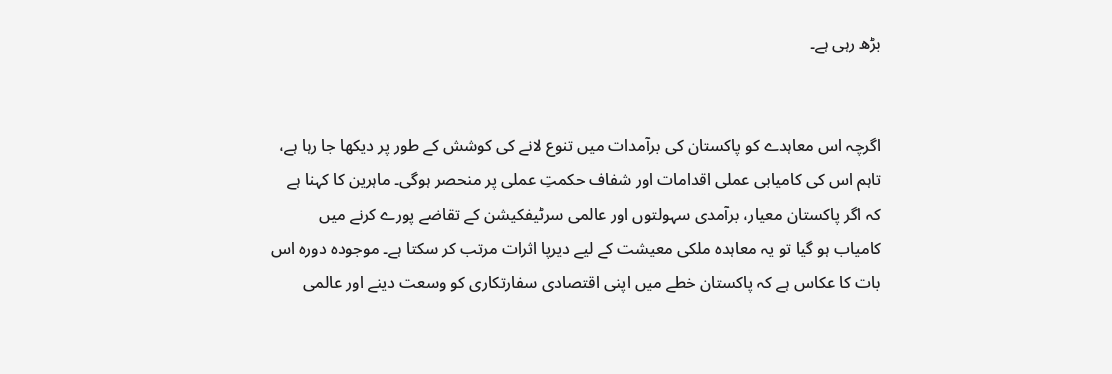بڑھ رہی ہے۔


اگرچہ اس معاہدے کو پاکستان کی برآمدات میں تنوع لانے کی کوشش کے طور پر دیکھا جا رہا ہے، تاہم اس کی کامیابی عملی اقدامات اور شفاف حکمتِ عملی پر منحصر ہوگی۔ ماہرین کا کہنا ہے کہ اگر پاکستان معیار، برآمدی سہولتوں اور عالمی سرٹیفکیشن کے تقاضے پورے کرنے میں کامیاب ہو گیا تو یہ معاہدہ ملکی معیشت کے لیے دیرپا اثرات مرتب کر سکتا ہے۔ موجودہ دورہ اس بات کا عکاس ہے کہ پاکستان خطے میں اپنی اقتصادی سفارتکاری کو وسعت دینے اور عالمی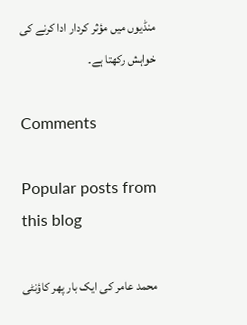منڈیوں میں مؤثر کردار ادا کرنے کی خواہش رکھتا ہے۔

Comments

Popular posts from this blog

محمد عامر کی ایک بار پھر کاؤنٹی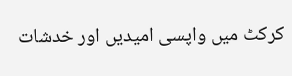کرکٹ میں واپسی امیدیں اور خدشات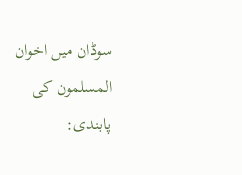سوڈان میں اخوان المسلمون کی پابندی: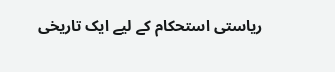ریاستی استحکام کے لیے ایک تاریخی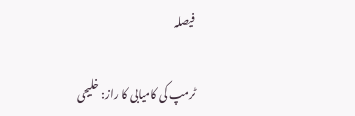فیصلہ

ٹرمپ کی کامیابی کا راز: خلیجی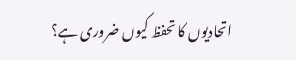اتحادیوں کا تحفظ کیوں ضروری ہے؟